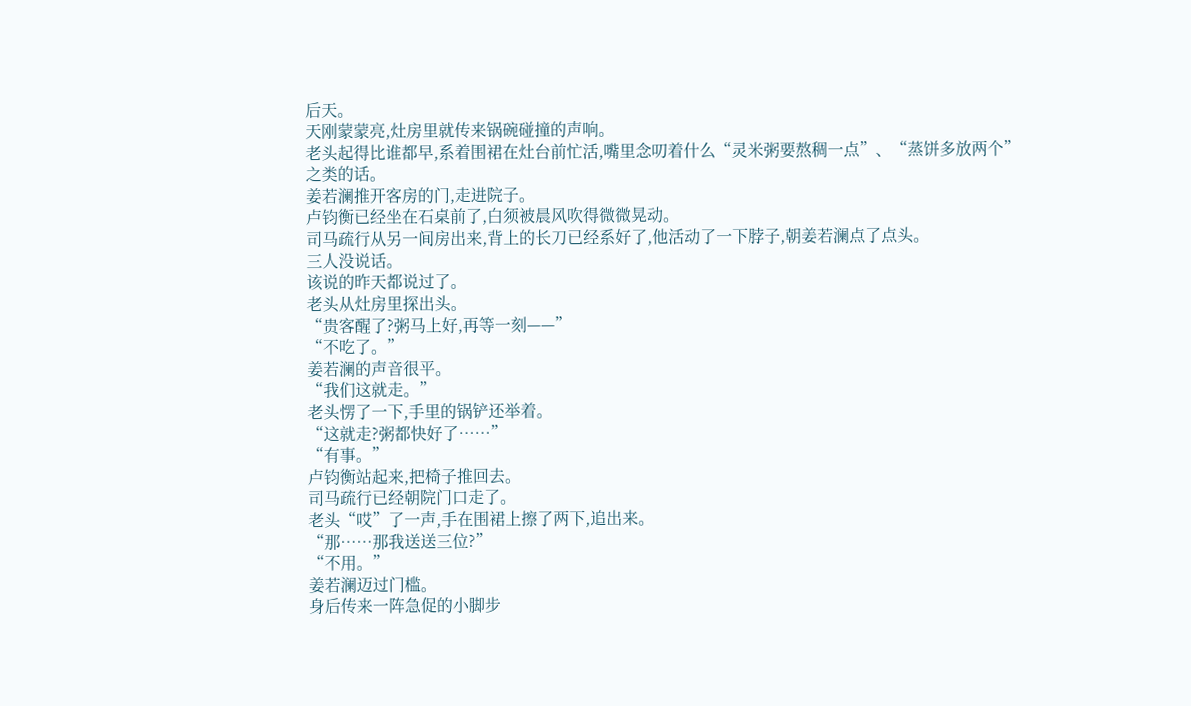后天。
天刚蒙蒙亮,灶房里就传来锅碗碰撞的声响。
老头起得比谁都早,系着围裙在灶台前忙活,嘴里念叨着什么“灵米粥要熬稠一点”、“蒸饼多放两个”之类的话。
姜若澜推开客房的门,走进院子。
卢钧衡已经坐在石桌前了,白须被晨风吹得微微晃动。
司马疏行从另一间房出来,背上的长刀已经系好了,他活动了一下脖子,朝姜若澜点了点头。
三人没说话。
该说的昨天都说过了。
老头从灶房里探出头。
“贵客醒了?粥马上好,再等一刻——”
“不吃了。”
姜若澜的声音很平。
“我们这就走。”
老头愣了一下,手里的锅铲还举着。
“这就走?粥都快好了……”
“有事。”
卢钧衡站起来,把椅子推回去。
司马疏行已经朝院门口走了。
老头“哎”了一声,手在围裙上擦了两下,追出来。
“那……那我送送三位?”
“不用。”
姜若澜迈过门槛。
身后传来一阵急促的小脚步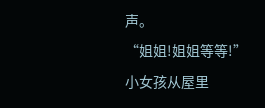声。
“姐姐!姐姐等等!”
小女孩从屋里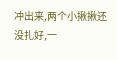冲出来,两个小揪揪还没扎好,一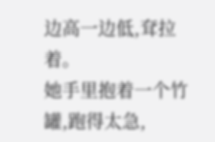边高一边低,耷拉着。
她手里抱着一个竹罐,跑得太急,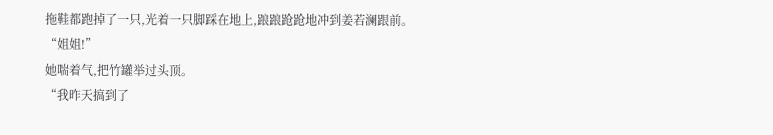拖鞋都跑掉了一只,光着一只脚踩在地上,踉踉跄跄地冲到姜若澜跟前。
“姐姐!”
她喘着气,把竹罐举过头顶。
“我昨天搞到了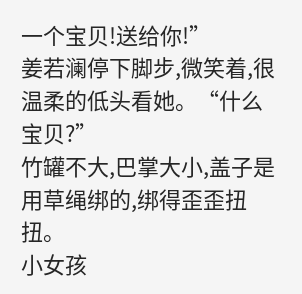一个宝贝!送给你!”
姜若澜停下脚步,微笑着,很温柔的低头看她。“什么宝贝?”
竹罐不大,巴掌大小,盖子是用草绳绑的,绑得歪歪扭扭。
小女孩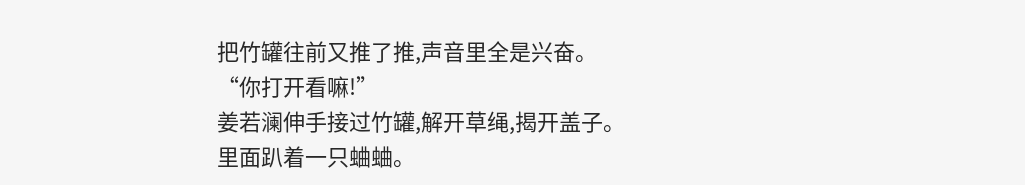把竹罐往前又推了推,声音里全是兴奋。
“你打开看嘛!”
姜若澜伸手接过竹罐,解开草绳,揭开盖子。
里面趴着一只蛐蛐。